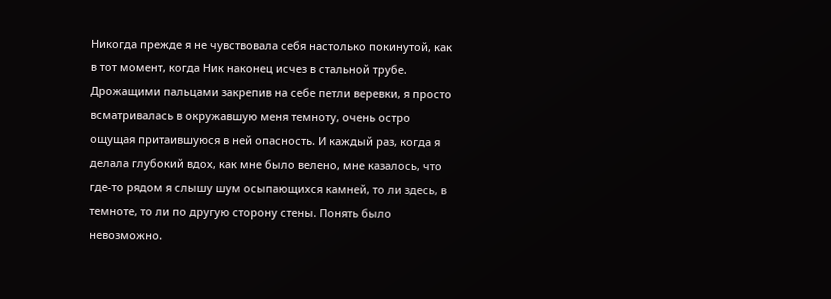Никогда прежде я не чувствовала себя настолько покинутой, как в тот момент, когда Ник наконец исчез в стальной трубе. Дрожащими пальцами закрепив на себе петли веревки, я просто всматривалась в окружавшую меня темноту, очень остро ощущая притаившуюся в ней опасность. И каждый раз, когда я делала глубокий вдох, как мне было велено, мне казалось, что где-то рядом я слышу шум осыпающихся камней, то ли здесь, в темноте, то ли по другую сторону стены. Понять было невозможно.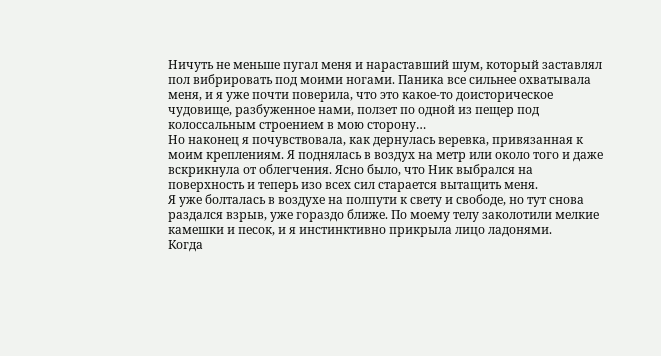Ничуть не меньше пугал меня и нараставший шум, который заставлял пол вибрировать под моими ногами. Паника все сильнее охватывала меня, и я уже почти поверила, что это какое-то доисторическое чудовище, разбуженное нами, ползет по одной из пещер под колоссальным строением в мою сторону…
Но наконец я почувствовала, как дернулась веревка, привязанная к моим креплениям. Я поднялась в воздух на метр или около того и даже вскрикнула от облегчения. Ясно было, что Ник выбрался на поверхность и теперь изо всех сил старается вытащить меня.
Я уже болталась в воздухе на полпути к свету и свободе, но тут снова раздался взрыв, уже гораздо ближе. По моему телу заколотили мелкие камешки и песок, и я инстинктивно прикрыла лицо ладонями.
Когда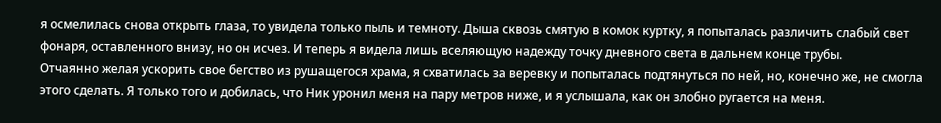я осмелилась снова открыть глаза, то увидела только пыль и темноту. Дыша сквозь смятую в комок куртку, я попыталась различить слабый свет фонаря, оставленного внизу, но он исчез. И теперь я видела лишь вселяющую надежду точку дневного света в дальнем конце трубы.
Отчаянно желая ускорить свое бегство из рушащегося храма, я схватилась за веревку и попыталась подтянуться по ней, но, конечно же, не смогла этого сделать. Я только того и добилась, что Ник уронил меня на пару метров ниже, и я услышала, как он злобно ругается на меня.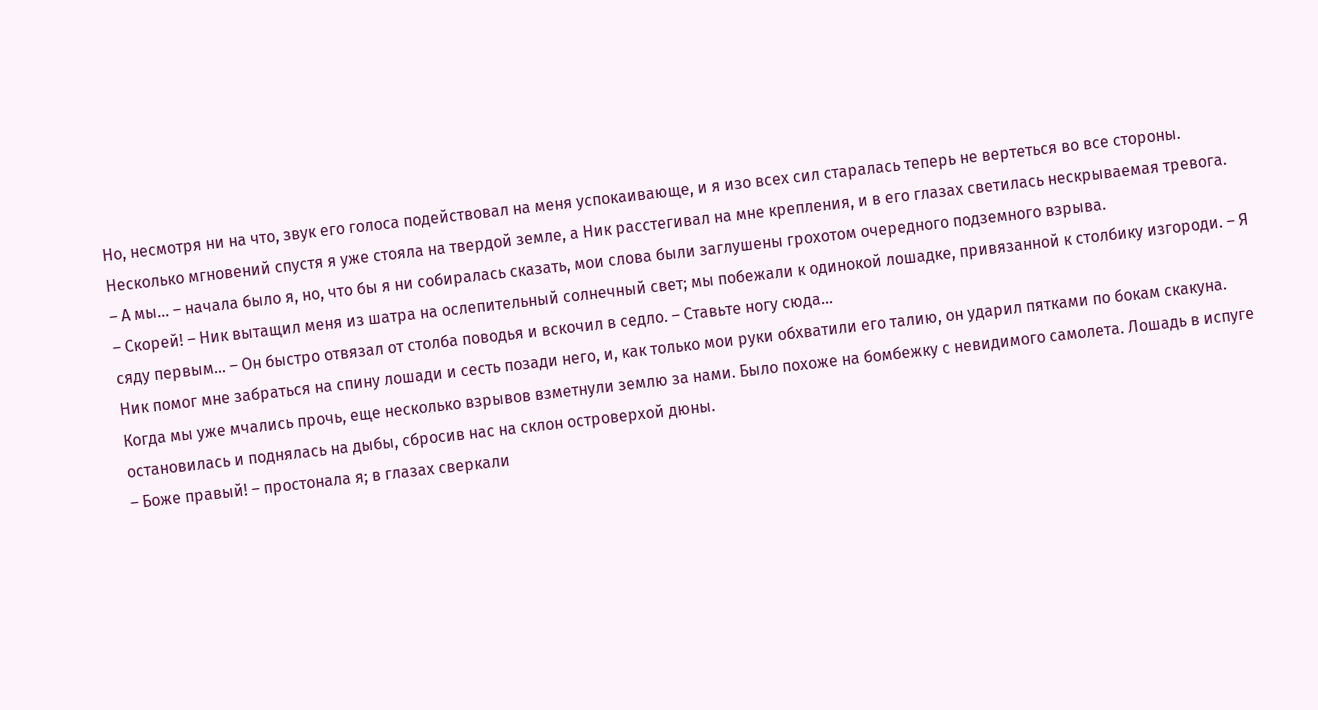Но, несмотря ни на что, звук его голоса подействовал на меня успокаивающе, и я изо всех сил старалась теперь не вертеться во все стороны. Несколько мгновений спустя я уже стояла на твердой земле, а Ник расстегивал на мне крепления, и в его глазах светилась нескрываемая тревога.
– А мы… – начала было я, но, что бы я ни собиралась сказать, мои слова были заглушены грохотом очередного подземного взрыва.
– Скорей! – Ник вытащил меня из шатра на ослепительный солнечный свет; мы побежали к одинокой лошадке, привязанной к столбику изгороди. – Я сяду первым… – Он быстро отвязал от столба поводья и вскочил в седло. – Ставьте ногу сюда…
Ник помог мне забраться на спину лошади и сесть позади него, и, как только мои руки обхватили его талию, он ударил пятками по бокам скакуна.
Когда мы уже мчались прочь, еще несколько взрывов взметнули землю за нами. Было похоже на бомбежку с невидимого самолета. Лошадь в испуге остановилась и поднялась на дыбы, сбросив нас на склон островерхой дюны.
– Боже правый! – простонала я; в глазах сверкали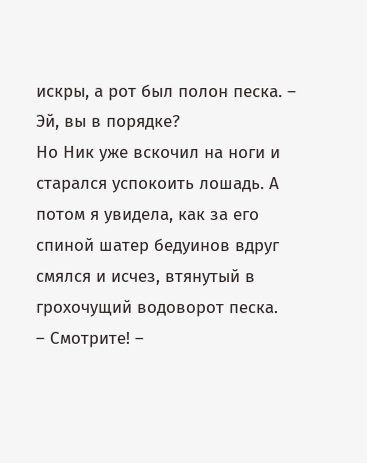искры, а рот был полон песка. – Эй, вы в порядке?
Но Ник уже вскочил на ноги и старался успокоить лошадь. А потом я увидела, как за его спиной шатер бедуинов вдруг смялся и исчез, втянутый в грохочущий водоворот песка.
– Смотрите! –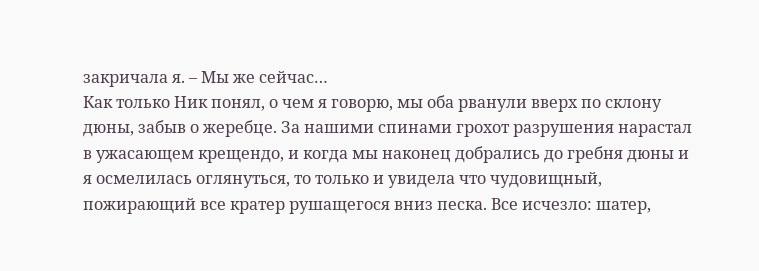закричала я. – Мы же сейчас…
Как только Ник понял, о чем я говорю, мы оба рванули вверх по склону дюны, забыв о жеребце. За нашими спинами грохот разрушения нарастал в ужасающем крещендо, и когда мы наконец добрались до гребня дюны и я осмелилась оглянуться, то только и увидела что чудовищный, пожирающий все кратер рушащегося вниз песка. Все исчезло: шатер,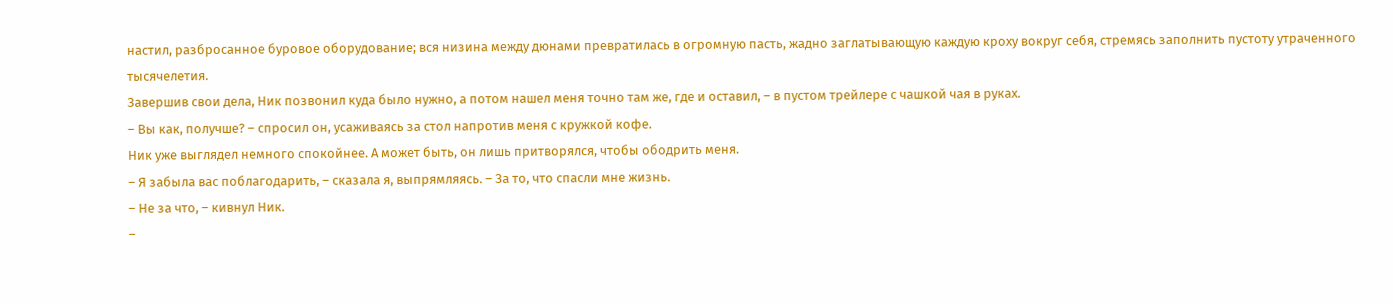настил, разбросанное буровое оборудование; вся низина между дюнами превратилась в огромную пасть, жадно заглатывающую каждую кроху вокруг себя, стремясь заполнить пустоту утраченного тысячелетия.
Завершив свои дела, Ник позвонил куда было нужно, а потом нашел меня точно там же, где и оставил, – в пустом трейлере с чашкой чая в руках.
– Вы как, получше? – спросил он, усаживаясь за стол напротив меня с кружкой кофе.
Ник уже выглядел немного спокойнее. А может быть, он лишь притворялся, чтобы ободрить меня.
– Я забыла вас поблагодарить, – сказала я, выпрямляясь. – За то, что спасли мне жизнь.
– Не за что, – кивнул Ник.
–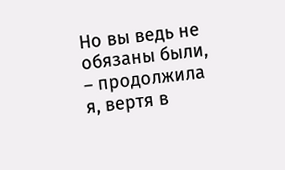Но вы ведь не обязаны были, – продолжила я, вертя в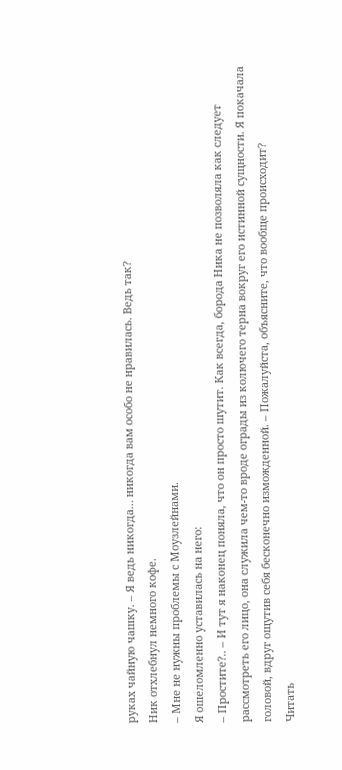руках чайную чашку. – Я ведь никогда… никогда вам особо не нравилась. Ведь так?
Ник отхлебнул немного кофе.
– Мне не нужны проблемы с Моузлейнами.
Я ошеломленно уставилась на него:
– Простите?.. – И тут я наконец поняла, что он просто шутит. Как всегда, борода Ника не позволяла как следует рассмотреть его лицо, она служила чем-то вроде ограды из колючего терна вокруг его истинной сущности. Я покачала головой, вдруг ощутив себя бесконечно изможденной. – Пожалуйста, объясните, что вообще происходит?
Читать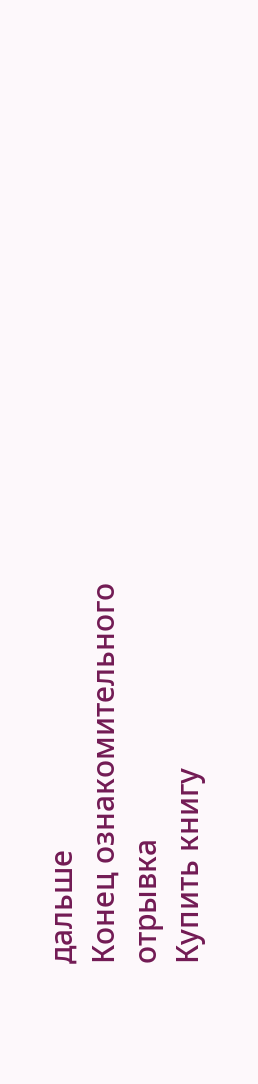дальше
Конец ознакомительного отрывка
Купить книгу